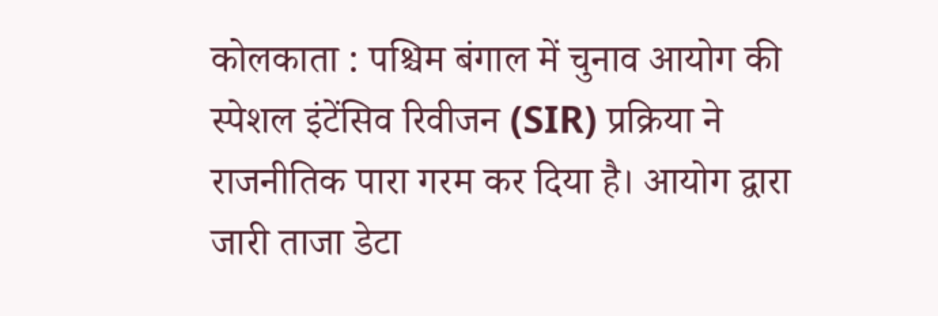कोलकाता : पश्चिम बंगाल में चुनाव आयोग की स्पेशल इंटेंसिव रिवीजन (SIR) प्रक्रिया ने राजनीतिक पारा गरम कर दिया है। आयोग द्वारा जारी ताजा डेटा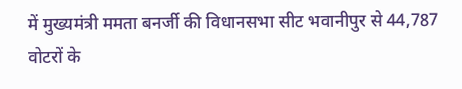में मुख्यमंत्री ममता बनर्जी की विधानसभा सीट भवानीपुर से 44,787 वोटरों के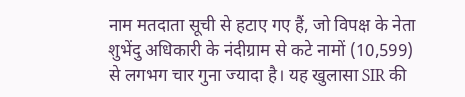नाम मतदाता सूची से हटाए गए हैं, जो विपक्ष के नेता शुभेंदु अधिकारी के नंदीग्राम से कटे नामों (10,599) से लगभग चार गुना ज्यादा है। यह खुलासा SIR की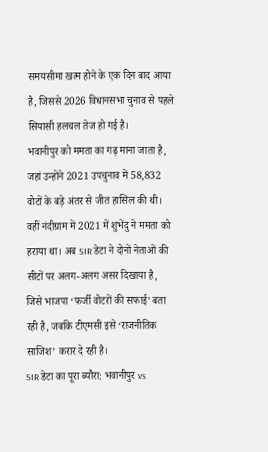समयसीमा खत्म होने के एक दिन बाद आया है, जिससे 2026 विधानसभा चुनाव से पहले सियासी हलचल तेज हो गई है।
भवानीपुर को ममता का गढ़ माना जाता है, जहां उन्होंने 2021 उपचुनाव में 58,832 वोटों के बड़े अंतर से जीत हासिल की थी। वहीं नंदीग्राम में 2021 में शुभेंदु ने ममता को हराया था। अब SIR डेटा ने दोनों नेताओं की सीटों पर अलग-अलग असर दिखाया है, जिसे भाजपा ‘फर्जी वोटरों की सफाई’ बता रही है, जबकि टीएमसी इसे ‘राजनीतिक साजिश’ करार दे रही है।
SIR डेटा का पूरा ब्यौरा: भवानीपुर vs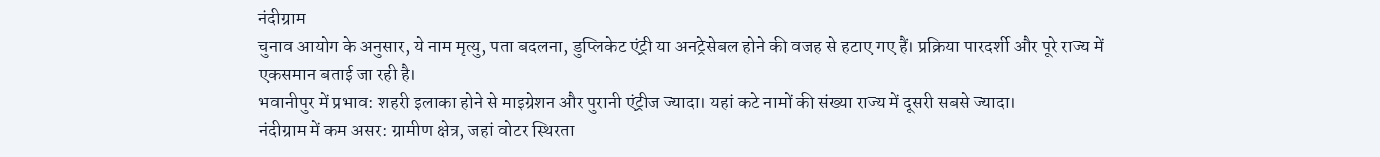नंदीग्राम
चुनाव आयोग के अनुसार, ये नाम मृत्यु, पता बदलना, डुप्लिकेट एंट्री या अनट्रेसेबल होने की वजह से हटाए गए हैं। प्रक्रिया पारदर्शी और पूरे राज्य में एकसमान बताई जा रही है।
भवानीपुर में प्रभाव: शहरी इलाका होने से माइग्रेशन और पुरानी एंट्रीज ज्यादा। यहां कटे नामों की संख्या राज्य में दूसरी सबसे ज्यादा।
नंदीग्राम में कम असर: ग्रामीण क्षेत्र, जहां वोटर स्थिरता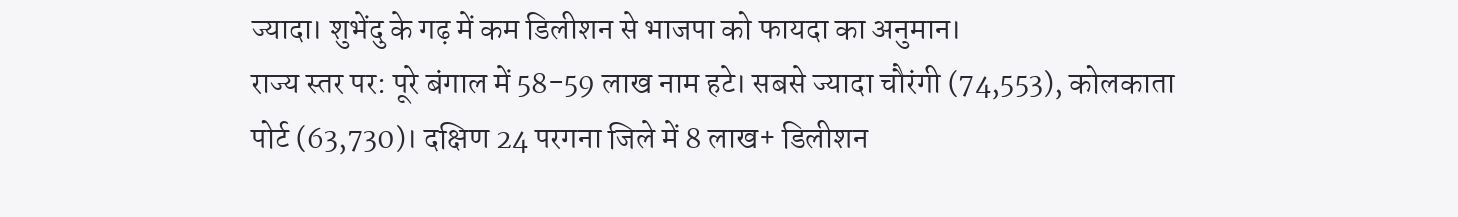ज्यादा। शुभेंदु के गढ़ में कम डिलीशन से भाजपा को फायदा का अनुमान।
राज्य स्तर पर: पूरे बंगाल में 58-59 लाख नाम हटे। सबसे ज्यादा चौरंगी (74,553), कोलकाता पोर्ट (63,730)। दक्षिण 24 परगना जिले में 8 लाख+ डिलीशन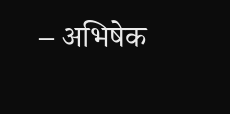– अभिषेक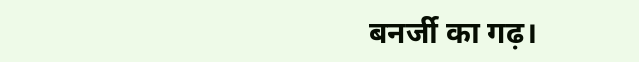बनर्जी का गढ़।